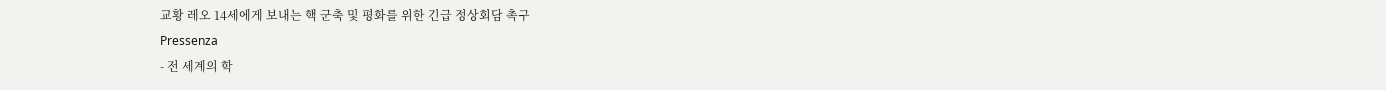교황 레오 14세에게 보내는 핵 군축 및 평화를 위한 긴급 정상회담 촉구
Pressenza
- 전 세계의 학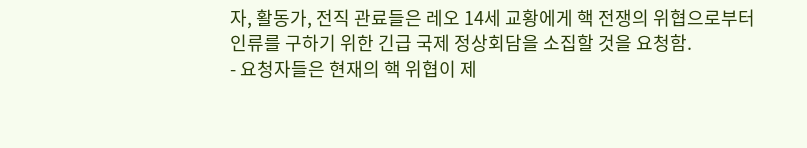자, 활동가, 전직 관료들은 레오 14세 교황에게 핵 전쟁의 위협으로부터 인류를 구하기 위한 긴급 국제 정상회담을 소집할 것을 요청함.
- 요청자들은 현재의 핵 위협이 제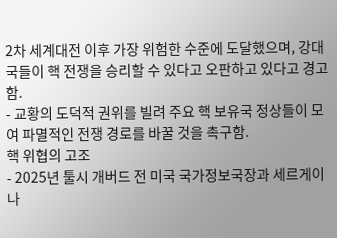2차 세계대전 이후 가장 위험한 수준에 도달했으며, 강대국들이 핵 전쟁을 승리할 수 있다고 오판하고 있다고 경고함.
- 교황의 도덕적 권위를 빌려 주요 핵 보유국 정상들이 모여 파멸적인 전쟁 경로를 바꿀 것을 촉구함.
핵 위협의 고조
- 2025년 툴시 개버드 전 미국 국가정보국장과 세르게이 나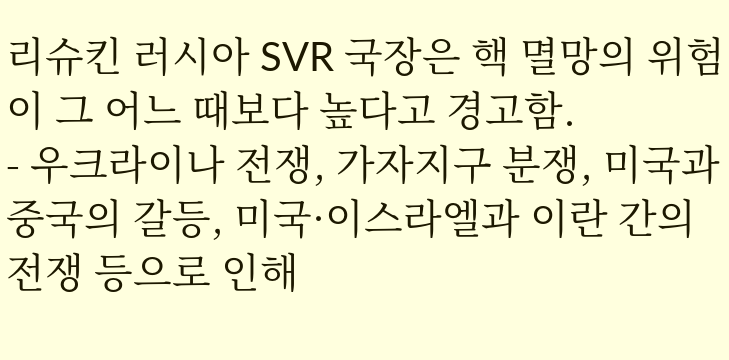리슈킨 러시아 SVR 국장은 핵 멸망의 위험이 그 어느 때보다 높다고 경고함.
- 우크라이나 전쟁, 가자지구 분쟁, 미국과 중국의 갈등, 미국·이스라엘과 이란 간의 전쟁 등으로 인해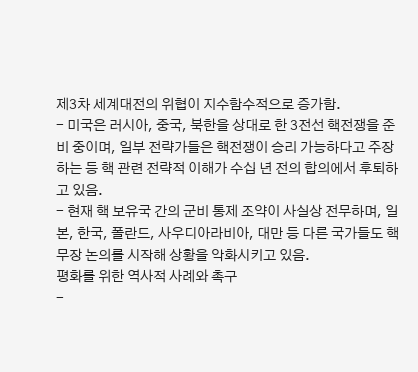제3차 세계대전의 위협이 지수함수적으로 증가함.
- 미국은 러시아, 중국, 북한을 상대로 한 3전선 핵전쟁을 준비 중이며, 일부 전략가들은 핵전쟁이 승리 가능하다고 주장하는 등 핵 관련 전략적 이해가 수십 년 전의 합의에서 후퇴하고 있음.
- 현재 핵 보유국 간의 군비 통제 조약이 사실상 전무하며, 일본, 한국, 폴란드, 사우디아라비아, 대만 등 다른 국가들도 핵무장 논의를 시작해 상황을 악화시키고 있음.
평화를 위한 역사적 사례와 촉구
-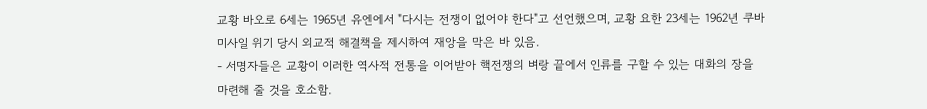교황 바오로 6세는 1965년 유엔에서 "다시는 전쟁이 없어야 한다"고 선언했으며, 교황 요한 23세는 1962년 쿠바 미사일 위기 당시 외교적 해결책을 제시하여 재앙을 막은 바 있음.
- 서명자들은 교황이 이러한 역사적 전통을 이어받아 핵전쟁의 벼랑 끝에서 인류를 구할 수 있는 대화의 장을 마련해 줄 것을 호소함.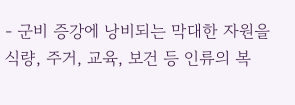- 군비 증강에 낭비되는 막대한 자원을 식량, 주거, 교육, 보건 등 인류의 복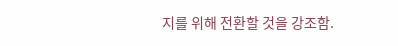지를 위해 전환할 것을 강조함.